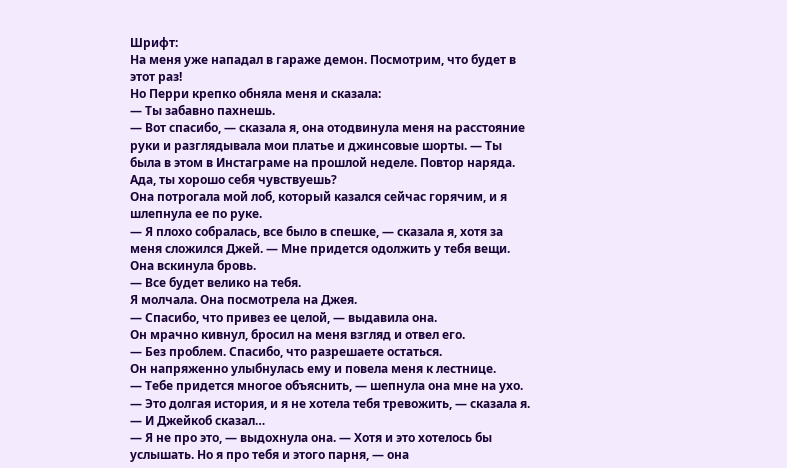Шрифт:
На меня уже нападал в гараже демон. Посмотрим, что будет в этот раз!
Но Перри крепко обняла меня и сказала:
— Ты забавно пахнешь.
— Вот спасибо, — сказала я, она отодвинула меня на расстояние руки и разглядывала мои платье и джинсовые шорты. — Ты была в этом в Инстаграме на прошлой неделе. Повтор наряда. Ада, ты хорошо себя чувствуешь?
Она потрогала мой лоб, который казался сейчас горячим, и я шлепнула ее по руке.
— Я плохо собралась, все было в спешке, — сказала я, хотя за меня сложился Джей. — Мне придется одолжить у тебя вещи.
Она вскинула бровь.
— Все будет велико на тебя.
Я молчала. Она посмотрела на Джея.
— Спасибо, что привез ее целой, — выдавила она.
Он мрачно кивнул, бросил на меня взгляд и отвел его.
— Без проблем. Спасибо, что разрешаете остаться.
Он напряженно улыбнулась ему и повела меня к лестнице.
— Тебе придется многое объяснить, — шепнула она мне на ухо.
— Это долгая история, и я не хотела тебя тревожить, — сказала я. — И Джейкоб сказал…
— Я не про это, — выдохнула она. — Хотя и это хотелось бы услышать. Но я про тебя и этого парня, — она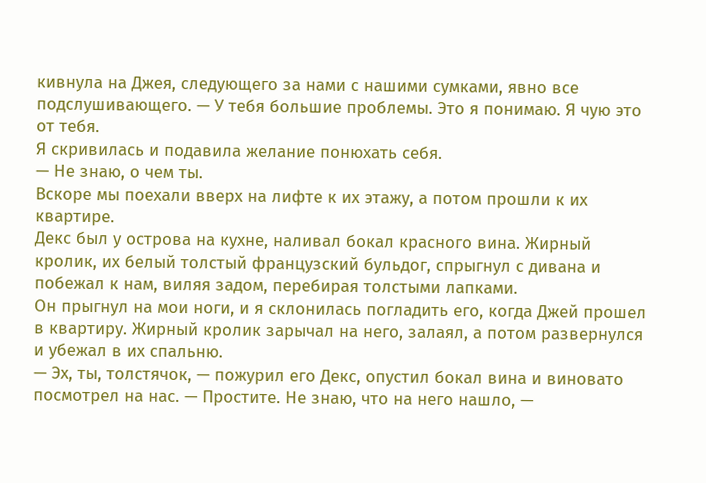кивнула на Джея, следующего за нами с нашими сумками, явно все подслушивающего. — У тебя большие проблемы. Это я понимаю. Я чую это от тебя.
Я скривилась и подавила желание понюхать себя.
— Не знаю, о чем ты.
Вскоре мы поехали вверх на лифте к их этажу, а потом прошли к их квартире.
Декс был у острова на кухне, наливал бокал красного вина. Жирный кролик, их белый толстый французский бульдог, спрыгнул с дивана и побежал к нам, виляя задом, перебирая толстыми лапками.
Он прыгнул на мои ноги, и я склонилась погладить его, когда Джей прошел в квартиру. Жирный кролик зарычал на него, залаял, а потом развернулся и убежал в их спальню.
— Эх, ты, толстячок, — пожурил его Декс, опустил бокал вина и виновато посмотрел на нас. — Простите. Не знаю, что на него нашло, —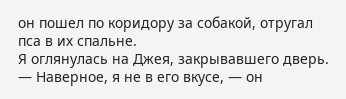он пошел по коридору за собакой, отругал пса в их спальне.
Я оглянулась на Джея, закрывавшего дверь.
— Наверное, я не в его вкусе, — он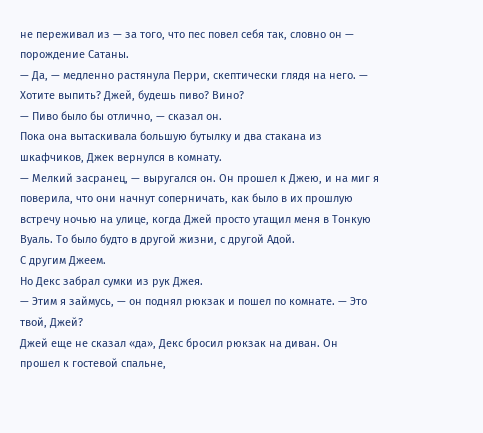не переживал из — за того, что пес повел себя так, словно он — порождение Сатаны.
— Да, — медленно растянула Перри, скептически глядя на него. — Хотите выпить? Джей, будешь пиво? Вино?
— Пиво было бы отлично, — сказал он.
Пока она вытаскивала большую бутылку и два стакана из шкафчиков, Джек вернулся в комнату.
— Мелкий засранец, — выругался он. Он прошел к Джею, и на миг я поверила, что они начнут соперничать, как было в их прошлую встречу ночью на улице, когда Джей просто утащил меня в Тонкую Вуаль. То было будто в другой жизни, с другой Адой.
С другим Джеем.
Но Декс забрал сумки из рук Джея.
— Этим я займусь, — он поднял рюкзак и пошел по комнате. — Это твой, Джей?
Джей еще не сказал «да», Декс бросил рюкзак на диван. Он прошел к гостевой спальне,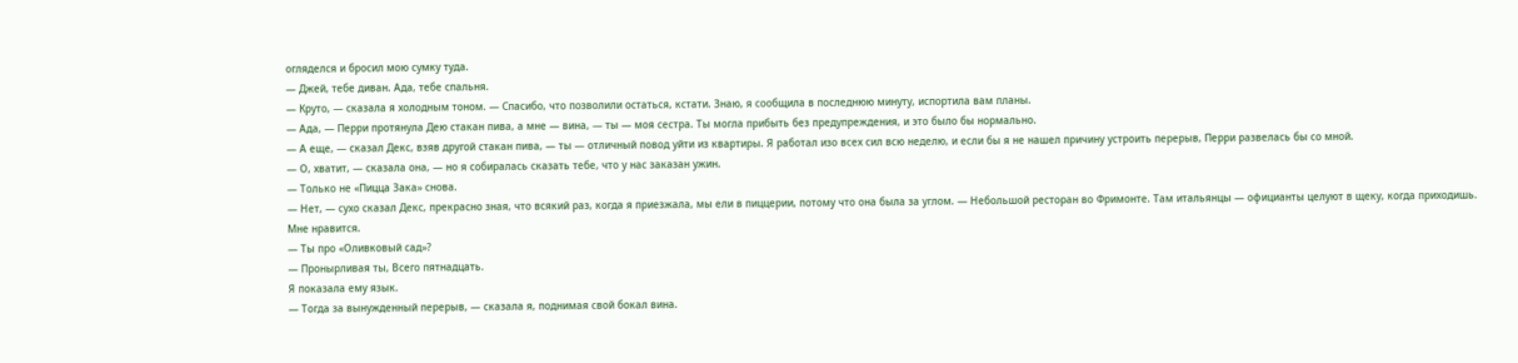огляделся и бросил мою сумку туда.
— Джей, тебе диван. Ада, тебе спальня.
— Круто, — сказала я холодным тоном. — Спасибо, что позволили остаться, кстати. Знаю, я сообщила в последнюю минуту, испортила вам планы.
— Ада, — Перри протянула Дею стакан пива, а мне — вина, — ты — моя сестра. Ты могла прибыть без предупреждения, и это было бы нормально.
— А еще, — сказал Декс, взяв другой стакан пива, — ты — отличный повод уйти из квартиры. Я работал изо всех сил всю неделю, и если бы я не нашел причину устроить перерыв, Перри развелась бы со мной.
— О, хватит, — сказала она, — но я собиралась сказать тебе, что у нас заказан ужин.
— Только не «Пицца Зака» снова.
— Нет, — сухо сказал Декс, прекрасно зная, что всякий раз, когда я приезжала, мы ели в пиццерии, потому что она была за углом. — Небольшой ресторан во Фримонте. Там итальянцы — официанты целуют в щеку, когда приходишь. Мне нравится.
— Ты про «Оливковый сад»?
— Пронырливая ты, Всего пятнадцать.
Я показала ему язык.
— Тогда за вынужденный перерыв, — сказала я, поднимая свой бокал вина.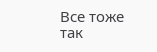Все тоже так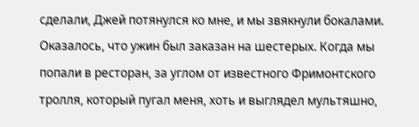сделали, Джей потянулся ко мне, и мы звякнули бокалами.
Оказалось, что ужин был заказан на шестерых. Когда мы попали в ресторан, за углом от известного Фримонтского тролля, который пугал меня, хоть и выглядел мультяшно,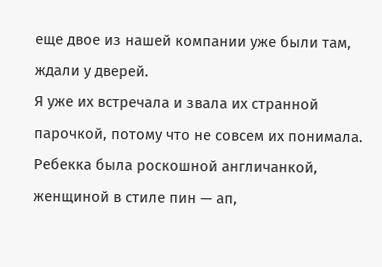еще двое из нашей компании уже были там, ждали у дверей.
Я уже их встречала и звала их странной парочкой, потому что не совсем их понимала. Ребекка была роскошной англичанкой, женщиной в стиле пин — ап,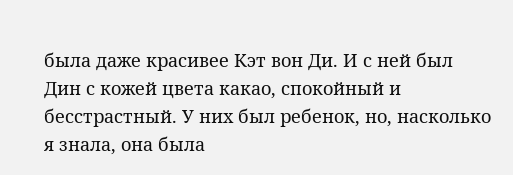была даже красивее Кэт вон Ди. И с ней был Дин с кожей цвета какао, спокойный и бесстрастный. У них был ребенок, но, насколько я знала, она была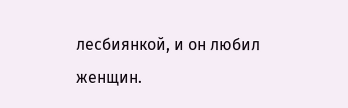лесбиянкой, и он любил женщин.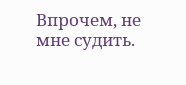Впрочем, не мне судить.